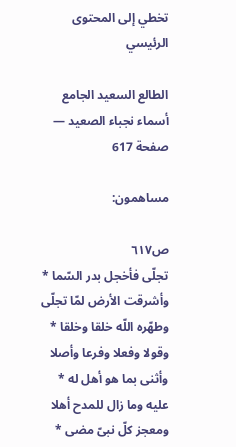تخطي إلى المحتوى الرئيسي

الطالع السعيد الجامع أسماء نجباء الصعيد — صفحة 617

مساهمون:

ص٦١٧
تجلّى فأخجل بدر السّما * وأشرقت الأرض لمّا تجلّى وطهّره اللّه خلقا وخلقا * وقولا وفعلا وفرعا وأصلا وأثنى بما هو أهل له * عليه وما زال للمدح أهلا ومعجز كلّ نبىّ مضى *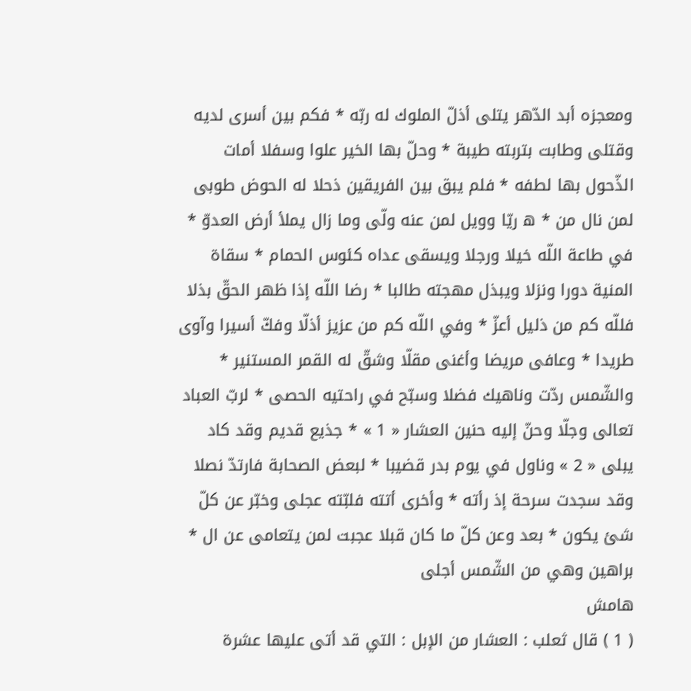ومعجزه أبد الدّهر يتلى أذلّ الملوك له ربّه * فكم بين أسرى لديه وقتلى وطابت بتربته طيبة * وحلّ بها الخير علوا وسفلا أمات الذّحول بها لطفه * فلم يبق بين الفريقين ذحلا له الحوض طوبى لمن نال من * ه ريّا وويل لمن عنه ولّى وما زال يملأ أرض العدوّ * في طاعة اللّه خيلا ورجلا ويسقى عداه كئوس الحمام * سقاة المنية دورا ونزلا ويبذل مهجته طالبا * رضا اللّه إذا ظهر الحقّ بذلا فللّه كم من ذليل أعزّ * وفي اللّه كم من عزيز أذلّا وفكّ أسيرا وآوى طريدا * وعافى مريضا وأغنى مقلّا وشقّ له القمر المستنير * والشّمس ردّت وناهيك فضلا وسبّح في راحتيه الحصى * لربّ العباد تعالى وجلّا وحنّ إليه حنين العشار « 1 » * جذيع قديم وقد كاد يبلى « 2 » وناول في يوم بدر قضيبا * لبعض الصحابة فارتدّ نصلا وقد سجدت سرحة إذ رأته * وأخرى أتته فلبّته عجلى وخبّر عن كلّ شئ يكون * بعد وعن كلّ ما كان قبلا عجبت لمن يتعامى عن ال * براهين وهي من الشّمس أجلى
هامش
( 1 ) قال ثعلب : العشار من الإبل : التي قد أتى عليها عشرة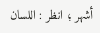أشهر ؛ انظر : اللسان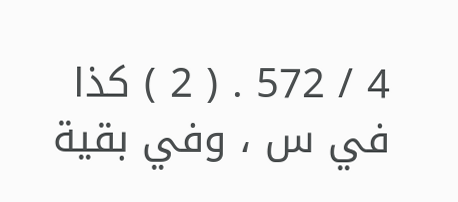4 / 572 . ( 2 ) كذا في س ، وفي بقية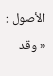الأصول : « وقد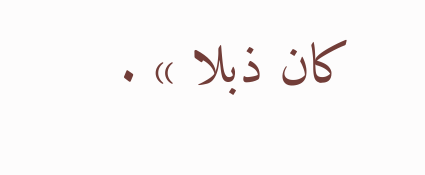كان ذبلا » .